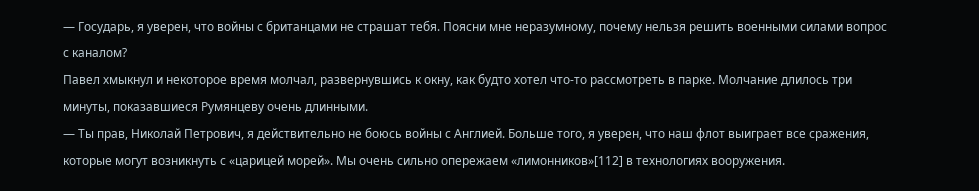— Государь, я уверен, что войны с британцами не страшат тебя. Поясни мне неразумному, почему нельзя решить военными силами вопрос с каналом?
Павел хмыкнул и некоторое время молчал, развернувшись к окну, как будто хотел что-то рассмотреть в парке. Молчание длилось три минуты, показавшиеся Румянцеву очень длинными.
— Ты прав, Николай Петрович, я действительно не боюсь войны с Англией. Больше того, я уверен, что наш флот выиграет все сражения, которые могут возникнуть с «царицей морей». Мы очень сильно опережаем «лимонников»[112] в технологиях вооружения.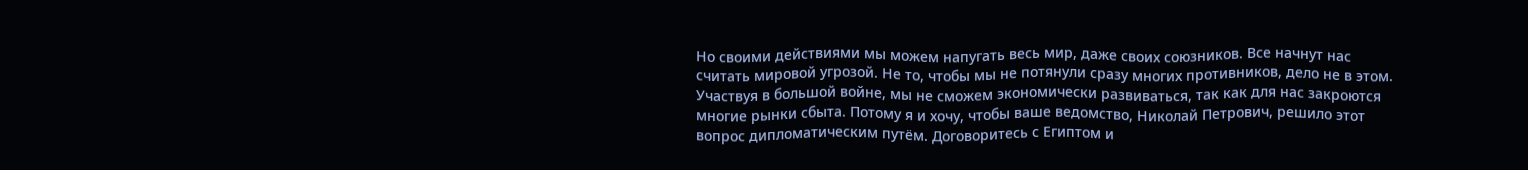Но своими действиями мы можем напугать весь мир, даже своих союзников. Все начнут нас считать мировой угрозой. Не то, чтобы мы не потянули сразу многих противников, дело не в этом. Участвуя в большой войне, мы не сможем экономически развиваться, так как для нас закроются многие рынки сбыта. Потому я и хочу, чтобы ваше ведомство, Николай Петрович, решило этот вопрос дипломатическим путём. Договоритесь с Египтом и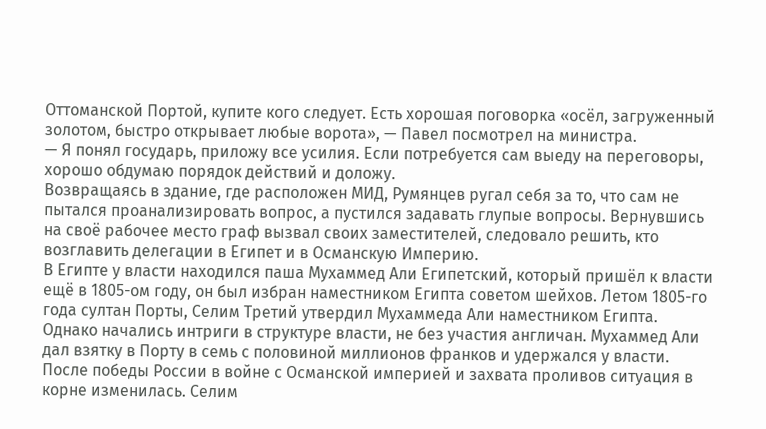Оттоманской Портой, купите кого следует. Есть хорошая поговорка «осёл, загруженный золотом, быстро открывает любые ворота», — Павел посмотрел на министра.
— Я понял государь, приложу все усилия. Если потребуется сам выеду на переговоры, хорошо обдумаю порядок действий и доложу.
Возвращаясь в здание, где расположен МИД, Румянцев ругал себя за то, что сам не пытался проанализировать вопрос, а пустился задавать глупые вопросы. Вернувшись на своё рабочее место граф вызвал своих заместителей, следовало решить, кто возглавить делегации в Египет и в Османскую Империю.
В Египте у власти находился паша Мухаммед Али Египетский, который пришёл к власти ещё в 1805-ом году, он был избран наместником Египта советом шейхов. Летом 1805-го года султан Порты, Селим Третий утвердил Мухаммеда Али наместником Египта. Однако начались интриги в структуре власти, не без участия англичан. Мухаммед Али дал взятку в Порту в семь с половиной миллионов франков и удержался у власти. После победы России в войне с Османской империей и захвата проливов ситуация в корне изменилась. Селим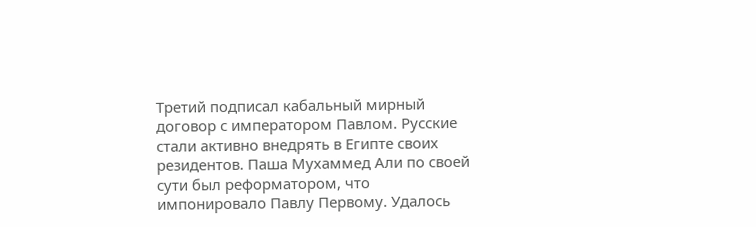Третий подписал кабальный мирный договор с императором Павлом. Русские стали активно внедрять в Египте своих резидентов. Паша Мухаммед Али по своей сути был реформатором, что импонировало Павлу Первому. Удалось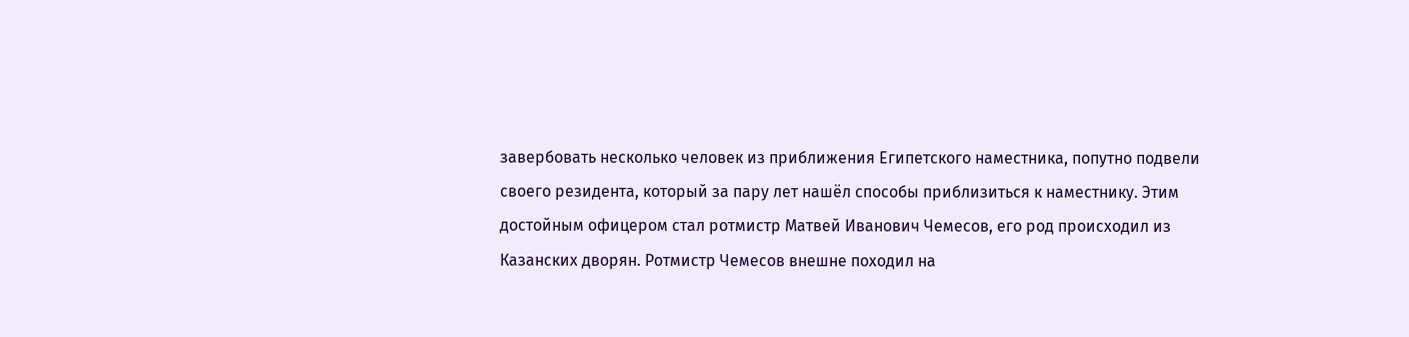завербовать несколько человек из приближения Египетского наместника, попутно подвели своего резидента, который за пару лет нашёл способы приблизиться к наместнику. Этим достойным офицером стал ротмистр Матвей Иванович Чемесов, его род происходил из Казанских дворян. Ротмистр Чемесов внешне походил на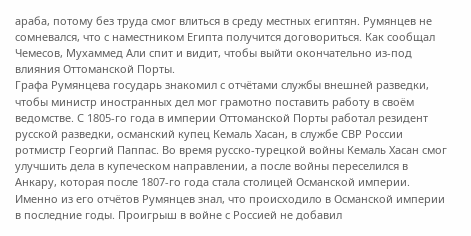араба, потому без труда смог влиться в среду местных египтян. Румянцев не сомневался, что с наместником Египта получится договориться. Как сообщал Чемесов, Мухаммед Али спит и видит, чтобы выйти окончательно из-под влияния Оттоманской Порты.
Графа Румянцева государь знакомил с отчётами службы внешней разведки, чтобы министр иностранных дел мог грамотно поставить работу в своём ведомстве. С 1805-го года в империи Оттоманской Порты работал резидент русской разведки, османский купец Кемаль Хасан, в службе СВР России ротмистр Георгий Паппас. Во время русско-турецкой войны Кемаль Хасан смог улучшить дела в купеческом направлении, а после войны переселился в Анкару, которая после 1807-го года стала столицей Османской империи. Именно из его отчётов Румянцев знал, что происходило в Османской империи в последние годы. Проигрыш в войне с Россией не добавил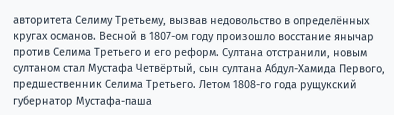авторитета Селиму Третьему, вызвав недовольство в определённых кругах османов. Весной в 1807-ом году произошло восстание янычар против Селима Третьего и его реформ. Султана отстранили, новым султаном стал Мустафа Четвёртый, сын султана Абдул-Хамида Первого, предшественник Селима Третьего. Летом 1808-го года рущукский губернатор Мустафа-паша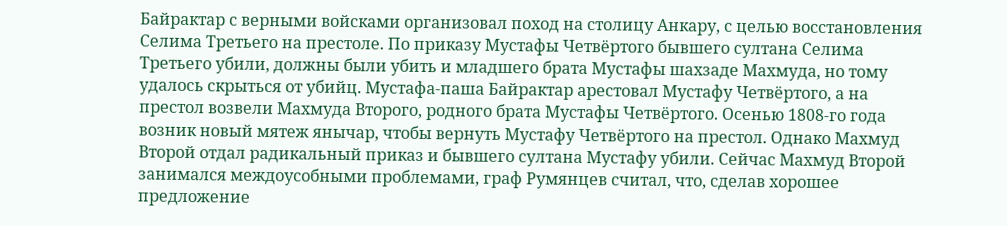Байрактар с верными войсками организовал поход на столицу Анкару, с целью восстановления Селима Третьего на престоле. По приказу Мустафы Четвёртого бывшего султана Селима Третьего убили, должны были убить и младшего брата Мустафы шахзаде Махмуда, но тому удалось скрыться от убийц. Мустафа-паша Байрактар арестовал Мустафу Четвёртого, а на престол возвели Махмуда Второго, родного брата Мустафы Четвёртого. Осенью 1808-го года возник новый мятеж янычар, чтобы вернуть Мустафу Четвёртого на престол. Однако Махмуд Второй отдал радикальный приказ и бывшего султана Мустафу убили. Сейчас Махмуд Второй занимался междоусобными проблемами, граф Румянцев считал, что, сделав хорошее предложение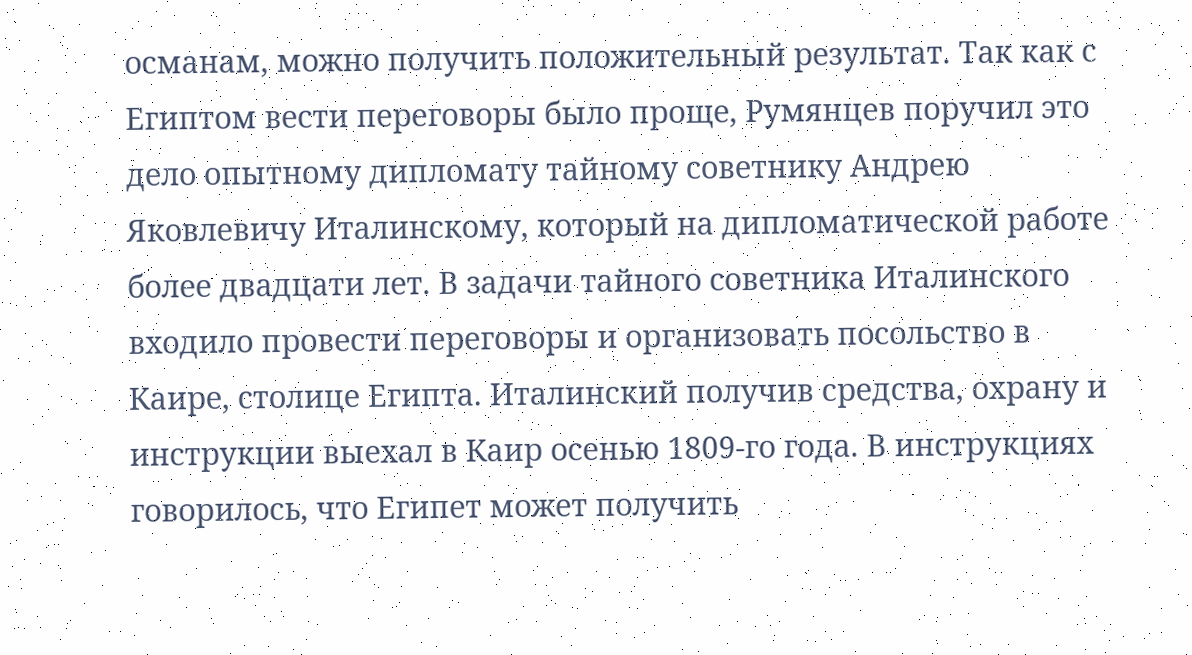османам, можно получить положительный результат. Так как с Египтом вести переговоры было проще, Румянцев поручил это дело опытному дипломату тайному советнику Андрею Яковлевичу Италинскому, который на дипломатической работе более двадцати лет. В задачи тайного советника Италинского входило провести переговоры и организовать посольство в Каире, столице Египта. Италинский получив средства, охрану и инструкции выехал в Каир осенью 1809-го года. В инструкциях говорилось, что Египет может получить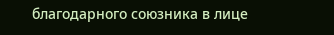благодарного союзника в лице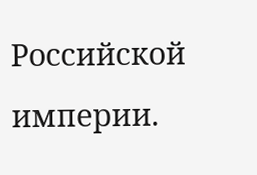Российской империи.